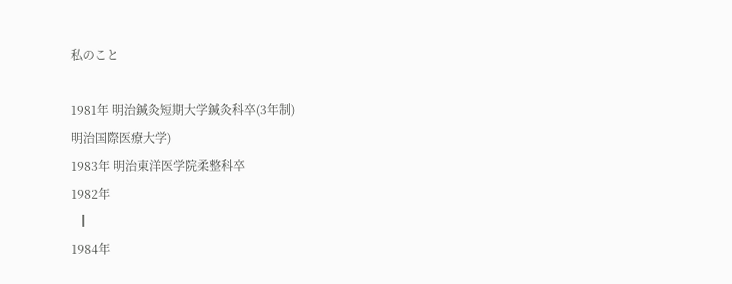私のこと

1981年 明治鍼灸短期大学鍼灸科卒(3年制)
明治国際医療大学)
1983年 明治東洋医学院柔整科卒
1982年
  ┃
1984年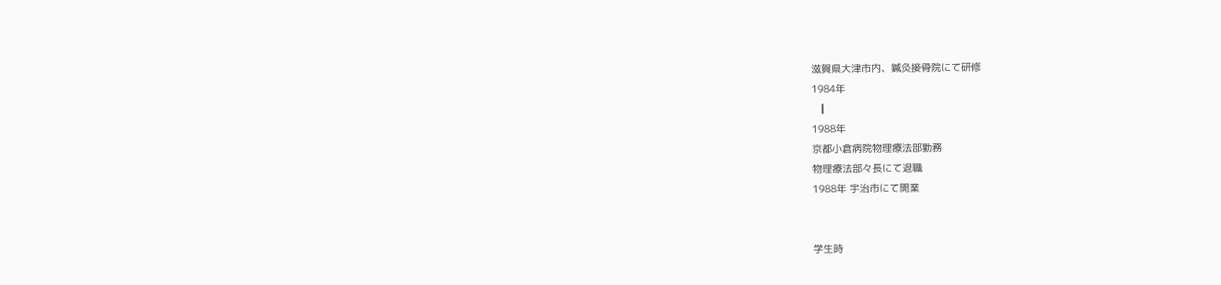滋賀県大津市内、鍼灸接骨院にて研修
1984年
  ┃
1988年
京都小倉病院物理療法部勤務
物理療法部々長にて退職
1988年 宇治市にて開業


学生時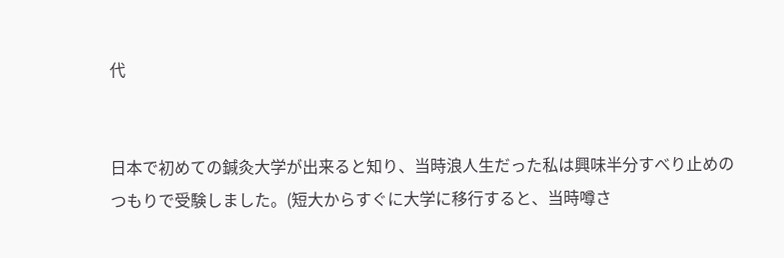代


日本で初めての鍼灸大学が出来ると知り、当時浪人生だった私は興味半分すべり止めのつもりで受験しました。(短大からすぐに大学に移行すると、当時噂さ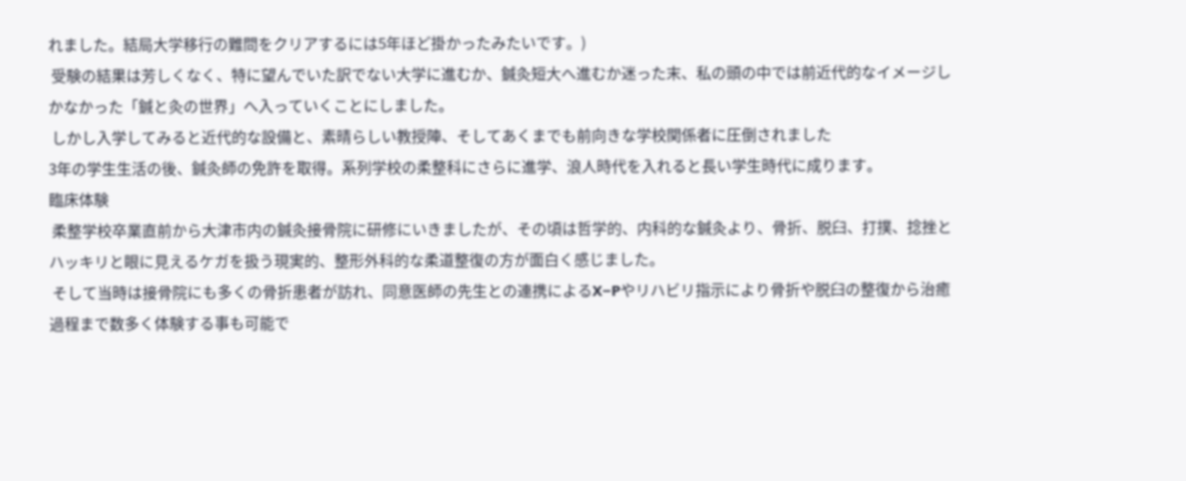れました。結局大学移行の難問をクリアするには5年ほど掛かったみたいです。)
 受験の結果は芳しくなく、特に望んでいた訳でない大学に進むか、鍼灸短大へ進むか迷った末、私の頭の中では前近代的なイメージしかなかった「鍼と灸の世界」へ入っていくことにしました。
 しかし入学してみると近代的な設備と、素晴らしい教授陣、そしてあくまでも前向きな学校関係者に圧倒されました
3年の学生生活の後、鍼灸師の免許を取得。系列学校の柔整科にさらに進学、浪人時代を入れると長い学生時代に成ります。
臨床体験
 柔整学校卒業直前から大津市内の鍼灸接骨院に研修にいきましたが、その頃は哲学的、内科的な鍼灸より、骨折、脱臼、打撲、捻挫とハッキリと眼に見えるケガを扱う現実的、整形外科的な柔道整復の方が面白く感じました。
 そして当時は接骨院にも多くの骨折患者が訪れ、同意医師の先生との連携によるX−Pやリハビリ指示により骨折や脱臼の整復から治癒過程まで数多く体験する事も可能で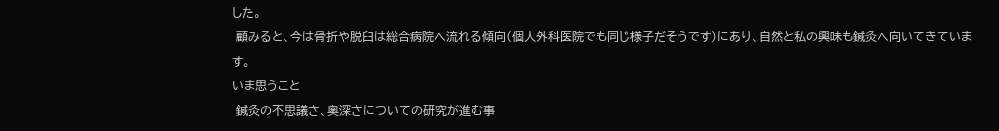した。
 顧みると、今は骨折や脱臼は総合病院へ流れる傾向(個人外科医院でも同じ様子だそうです)にあり、自然と私の興味も鍼灸へ向いてきています。
いま思うこと
 鍼灸の不思議さ、奥深さについての研究が進む事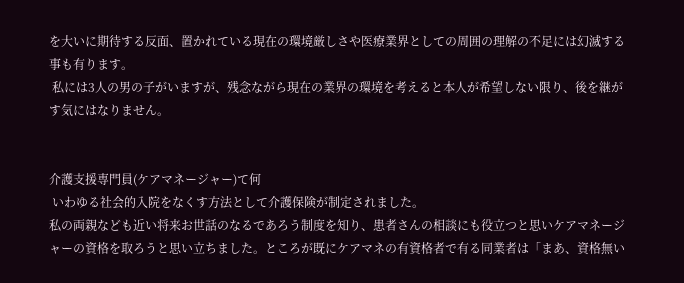を大いに期待する反面、置かれている現在の環境厳しさや医療業界としての周囲の理解の不足には幻滅する事も有ります。
 私には3人の男の子がいますが、残念ながら現在の業界の環境を考えると本人が希望しない限り、後を継がす気にはなりません。


介護支援専門員(ケアマネージャー)て何
 いわゆる社会的入院をなくす方法として介護保険が制定されました。
私の両親なども近い将来お世話のなるであろう制度を知り、患者さんの相談にも役立つと思いケアマネージャーの資格を取ろうと思い立ちました。ところが既にケアマネの有資格者で有る同業者は「まあ、資格無い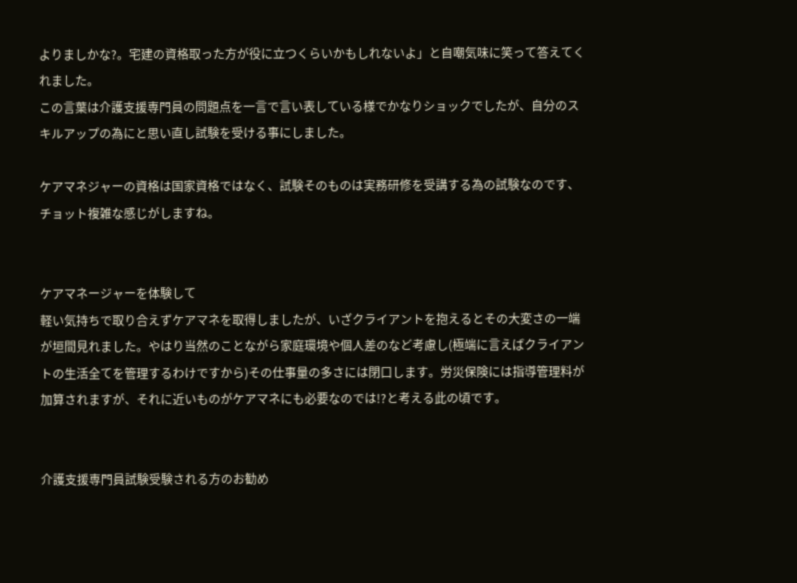よりましかな?。宅建の資格取った方が役に立つくらいかもしれないよ」と自嘲気味に笑って答えてくれました。
この言葉は介護支援専門員の問題点を一言で言い表している様でかなりショックでしたが、自分のスキルアップの為にと思い直し試験を受ける事にしました。

ケアマネジャーの資格は国家資格ではなく、試験そのものは実務研修を受講する為の試験なのです、チョット複雑な感じがしますね。


ケアマネージャーを体験して
軽い気持ちで取り合えずケアマネを取得しましたが、いざクライアントを抱えるとその大変さの一端が垣間見れました。やはり当然のことながら家庭環境や個人差のなど考慮し(極端に言えばクライアントの生活全てを管理するわけですから)その仕事量の多さには閉口します。労災保険には指導管理料が加算されますが、それに近いものがケアマネにも必要なのでは!?と考える此の頃です。


介護支援専門員試験受験される方のお勧め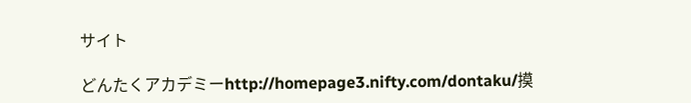サイト

どんたくアカデミーhttp://homepage3.nifty.com/dontaku/摸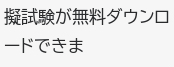擬試験が無料ダウンロードできま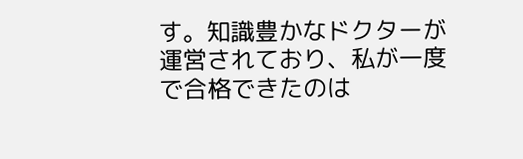す。知識豊かなドクターが運営されており、私が一度で合格できたのは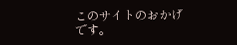このサイトのおかげです。